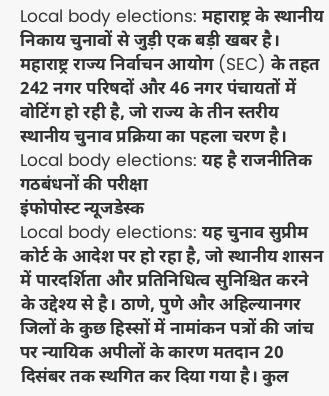Local body elections: महाराष्ट्र के स्थानीय निकाय चुनावों से जुड़ी एक बड़ी खबर है। महाराष्ट्र राज्य निर्वाचन आयोग (SEC) के तहत 242 नगर परिषदों और 46 नगर पंचायतों में वोटिंग हो रही है, जो राज्य के तीन स्तरीय स्थानीय चुनाव प्रक्रिया का पहला चरण है।
Local body elections: यह है राजनीतिक गठबंधनों की परीक्षा
इंफोपोस्ट न्यूजडेस्क
Local body elections: यह चुनाव सुप्रीम कोर्ट के आदेश पर हो रहा है, जो स्थानीय शासन में पारदर्शिता और प्रतिनिधित्व सुनिश्चित करने के उद्देश्य से है। ठाणे, पुणे और अहिल्यानगर जिलों के कुछ हिस्सों में नामांकन पत्रों की जांच पर न्यायिक अपीलों के कारण मतदान 20 दिसंबर तक स्थगित कर दिया गया है। कुल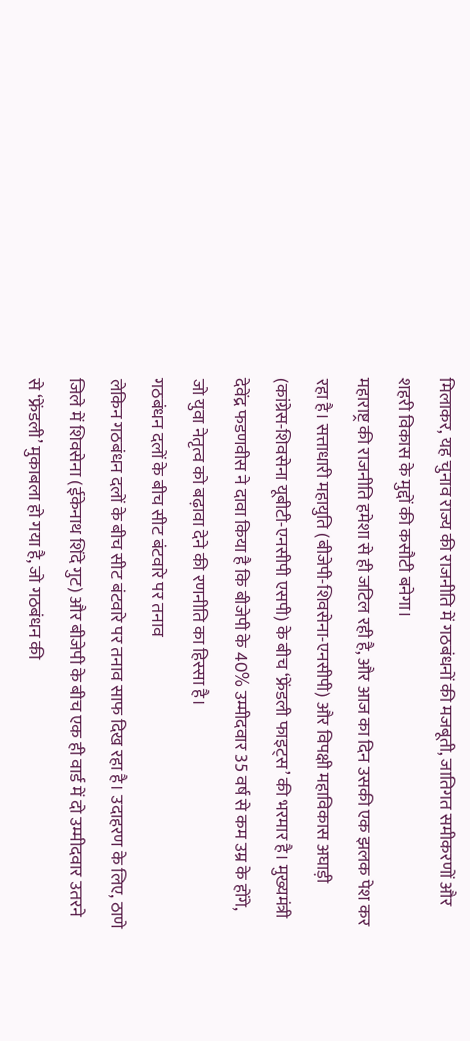मिलाकर, यह चुनाव राज्य की राजनीति में गठबंधनों की मजबूती, जातिगत समीकरणों और शहरी विकास के मुद्दों की कसौटी बनेगा।
महाराष्ट्र की राजनीति हमेशा से ही जटिल रही है, और आज का दिन उसकी एक झलक पेश कर रहा है। सत्ताधारी महायुति (बीजेपी-शिवसेना-एनसीपी) और विपक्षी महाविकास अघाड़ी (कांग्रेस-शिवसेना यूबीटी-एनसीपी एसपी) के बीच ‘फ्रेंडली फाइट्स’ की भरमार है। मुख्यमंत्री देवेंद्र फडणवीस ने दावा किया है कि बीजेपी के 40% उम्मीदवार 35 वर्ष से कम उम्र के होंगे, जो युवा नेतृत्व को बढ़ावा देने की रणनीति का हिस्सा है।
गठबंधन दलों के बीच सीट बंटवारे पर तनाव
लेकिन गठबंधन दलों के बीच सीट बंटवारे पर तनाव साफ दिख रहा है। उदाहरण के लिए, ठाणे जिले में शिवसेना (ईकेनाथ शिंदे गुट) और बीजेपी के बीच एक ही वार्ड में दो उम्मीदवार उतरने से ‘फ्रेंडली’ मुकाबला हो गया है, जो गठबंधन की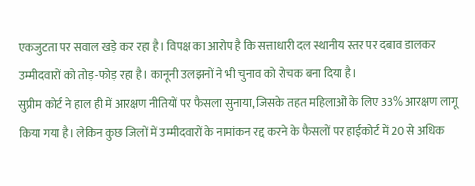एकजुटता पर सवाल खड़े कर रहा है। विपक्ष का आरोप है कि सत्ताधारी दल स्थानीय स्तर पर दबाव डालकर उम्मीदवारों को तोड़-फोड़ रहा है। कानूनी उलझनों ने भी चुनाव को रोचक बना दिया है।
सुप्रीम कोर्ट ने हाल ही में आरक्षण नीतियों पर फैसला सुनाया, जिसके तहत महिलाओं के लिए 33% आरक्षण लागू किया गया है। लेकिन कुछ जिलों में उम्मीदवारों के नामांकन रद्द करने के फैसलों पर हाईकोर्ट में 20 से अधिक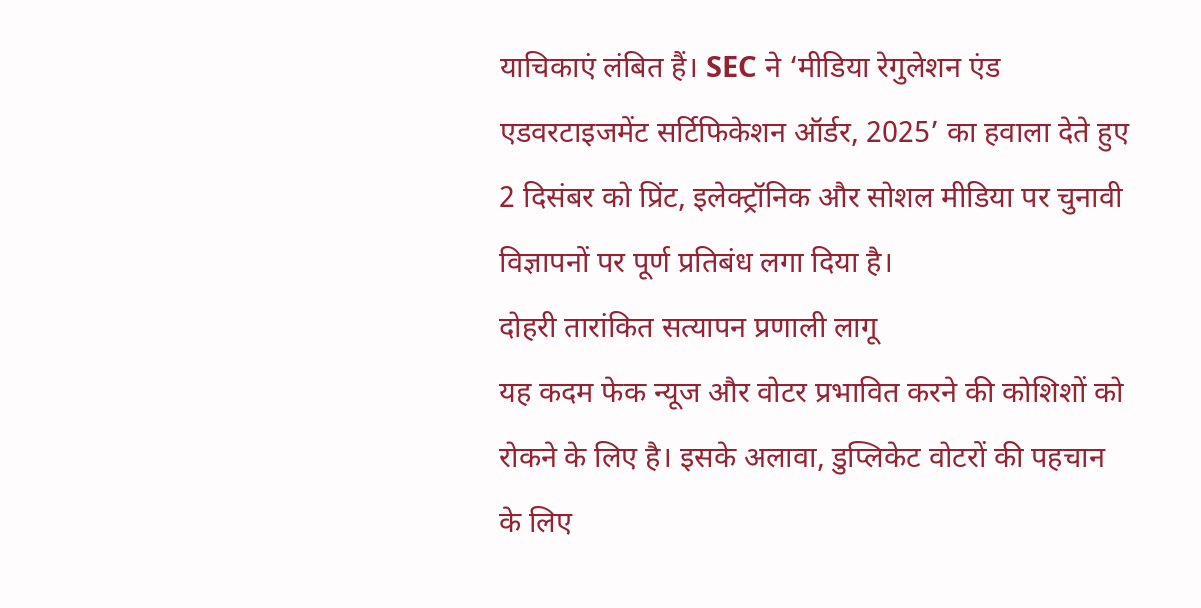याचिकाएं लंबित हैं। SEC ने ‘मीडिया रेगुलेशन एंड एडवरटाइजमेंट सर्टिफिकेशन ऑर्डर, 2025’ का हवाला देते हुए 2 दिसंबर को प्रिंट, इलेक्ट्रॉनिक और सोशल मीडिया पर चुनावी विज्ञापनों पर पूर्ण प्रतिबंध लगा दिया है।
दोहरी तारांकित सत्यापन प्रणाली लागू
यह कदम फेक न्यूज और वोटर प्रभावित करने की कोशिशों को रोकने के लिए है। इसके अलावा, डुप्लिकेट वोटरों की पहचान के लिए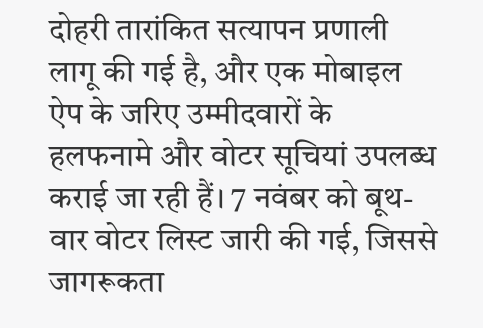दोहरी तारांकित सत्यापन प्रणाली लागू की गई है, और एक मोबाइल ऐप के जरिए उम्मीदवारों के हलफनामे और वोटर सूचियां उपलब्ध कराई जा रही हैं। 7 नवंबर को बूथ-वार वोटर लिस्ट जारी की गई, जिससे जागरूकता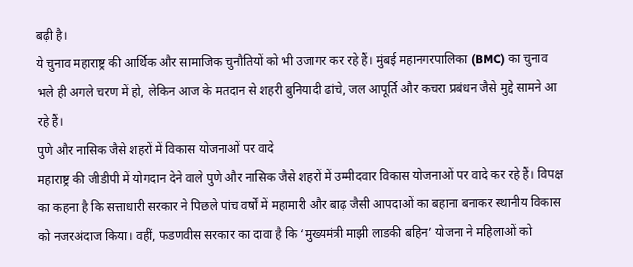बढ़ी है।
ये चुनाव महाराष्ट्र की आर्थिक और सामाजिक चुनौतियों को भी उजागर कर रहे हैं। मुंबई महानगरपालिका (BMC) का चुनाव भले ही अगले चरण में हो, लेकिन आज के मतदान से शहरी बुनियादी ढांचे, जल आपूर्ति और कचरा प्रबंधन जैसे मुद्दे सामने आ रहे हैं।
पुणे और नासिक जैसे शहरों में विकास योजनाओं पर वादे
महाराष्ट्र की जीडीपी में योगदान देने वाले पुणे और नासिक जैसे शहरों में उम्मीदवार विकास योजनाओं पर वादे कर रहे हैं। विपक्ष का कहना है कि सत्ताधारी सरकार ने पिछले पांच वर्षों में महामारी और बाढ़ जैसी आपदाओं का बहाना बनाकर स्थानीय विकास को नजरअंदाज किया। वहीं, फडणवीस सरकार का दावा है कि ‘मुख्यमंत्री माझी लाडकी बहिन’ योजना ने महिलाओं को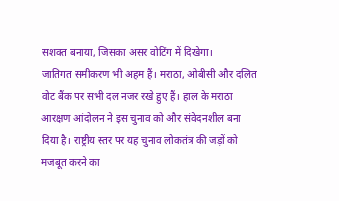सशक्त बनाया, जिसका असर वोटिंग में दिखेगा।
जातिगत समीकरण भी अहम हैं। मराठा, ओबीसी और दलित वोट बैंक पर सभी दल नजर रखे हुए हैं। हाल के मराठा आरक्षण आंदोलन ने इस चुनाव को और संवेदनशील बना दिया है। राष्ट्रीय स्तर पर यह चुनाव लोकतंत्र की जड़ों को मजबूत करने का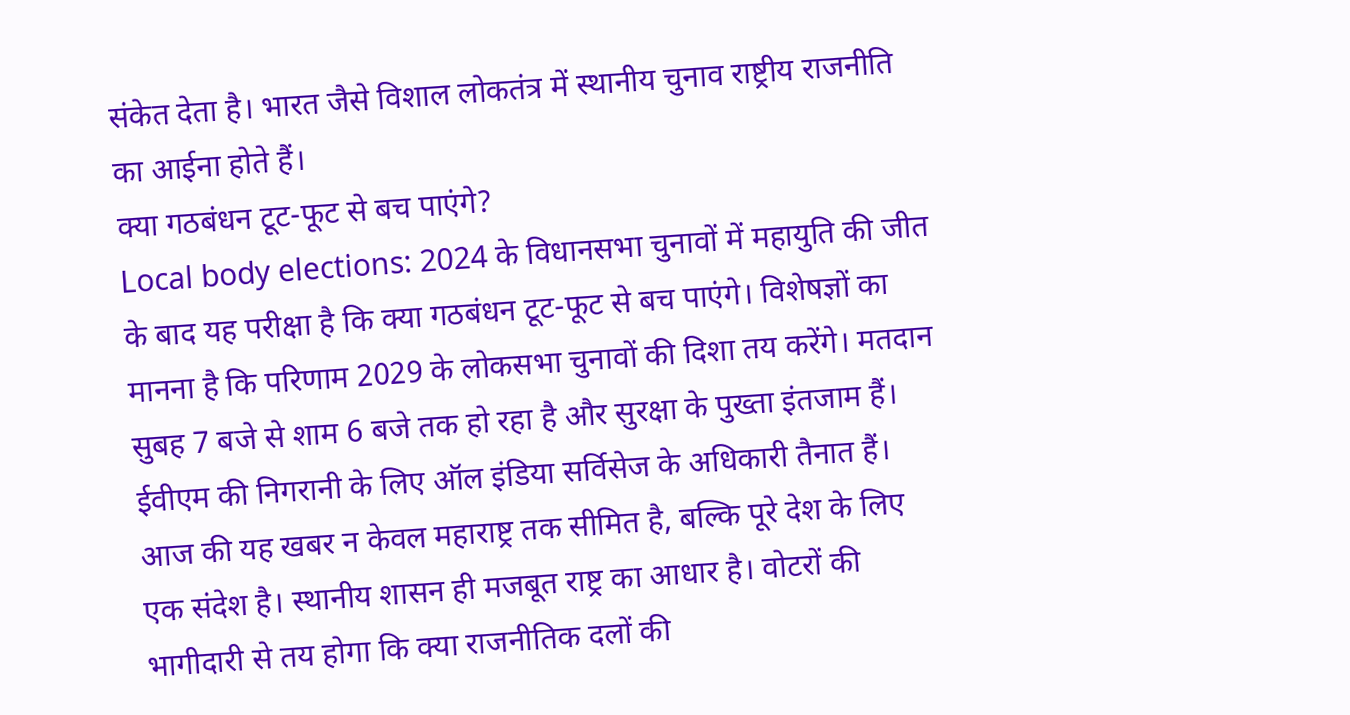संकेत देता है। भारत जैसे विशाल लोकतंत्र में स्थानीय चुनाव राष्ट्रीय राजनीति का आईना होते हैं।
क्या गठबंधन टूट-फूट से बच पाएंगे?
Local body elections: 2024 के विधानसभा चुनावों में महायुति की जीत के बाद यह परीक्षा है कि क्या गठबंधन टूट-फूट से बच पाएंगे। विशेषज्ञों का मानना है कि परिणाम 2029 के लोकसभा चुनावों की दिशा तय करेंगे। मतदान सुबह 7 बजे से शाम 6 बजे तक हो रहा है और सुरक्षा के पुख्ता इंतजाम हैं। ईवीएम की निगरानी के लिए ऑल इंडिया सर्विसेज के अधिकारी तैनात हैं।
आज की यह खबर न केवल महाराष्ट्र तक सीमित है, बल्कि पूरे देश के लिए एक संदेश है। स्थानीय शासन ही मजबूत राष्ट्र का आधार है। वोटरों की भागीदारी से तय होगा कि क्या राजनीतिक दलों की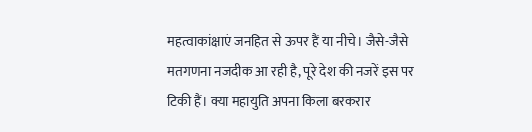महत्वाकांक्षाएं जनहित से ऊपर हैं या नीचे। जैसे-जैसे मतगणना नजदीक आ रही है, पूरे देश की नजरें इस पर टिकी हैं। क्या महायुति अपना किला बरकरार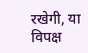रखेगी, या विपक्ष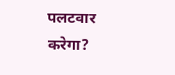पलटवार करेगा?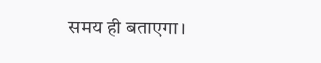समय ही बताएगा।